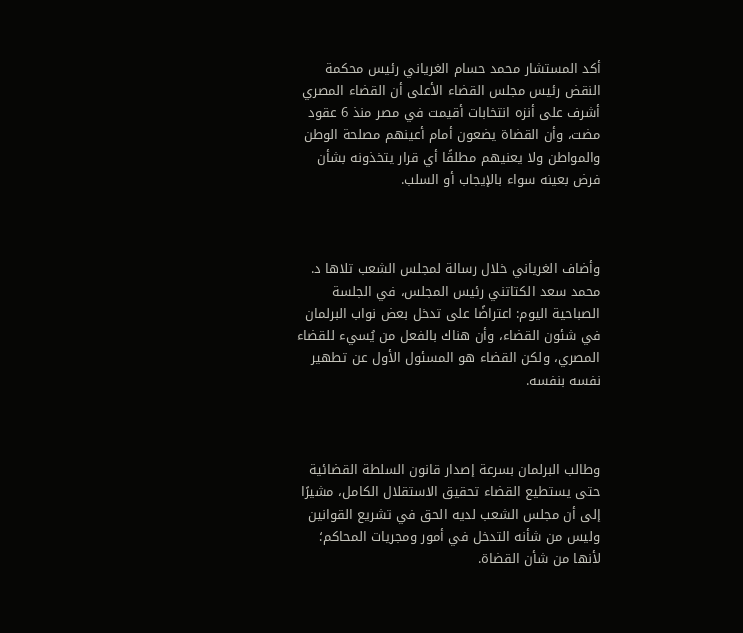أكد المستشار محمد حسام الغرياني رئيس محكمة النقض رئيس مجلس القضاء الأعلى أن القضاء المصري أشرف على أنزه انتخابات أقيمت في مصر منذ 6 عقود مضت، وأن القضاة يضعون أمام أعينهم مصلحة الوطن والمواطن ولا يعنيهم مطلقًا أي قرار يتخذونه بشأن فرض بعينه سواء بالإيجاب أو السلب.



وأضاف الغرياني خلال رسالة لمجلس الشعب تلاها د. محمد سعد الكتاتني رئيس المجلس، في الجلسة الصباحية اليوم: اعتراضًا على تدخل بعض نواب البرلمان في شئون القضاء، وأن هناك بالفعل من يُسيء للقضاء المصري، ولكن القضاء هو المسئول الأول عن تطهير نفسه بنفسه.



وطالب البرلمان بسرعة إصدار قانون السلطة القضائية حتى يستطيع القضاء تحقيق الاستقلال الكامل، مشيرًا إلى أن مجلس الشعب لديه الحق في تشريع القوانين وليس من شأنه التدخل في أمور ومجريات المحاكم؛ لأنها من شأن القضاة.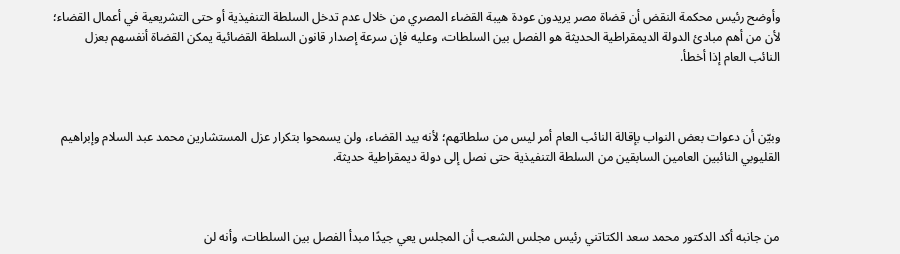وأوضح رئيس محكمة النقض أن قضاة مصر يريدون عودة هيبة القضاء المصري من خلال عدم تدخل السلطة التنفيذية أو حتى التشريعية في أعمال القضاء؛ لأن من أهم مبادئ الدولة الديمقراطية الحديثة هو الفصل بين السلطات، وعليه فإن سرعة إصدار قانون السلطة القضائية يمكن القضاة أنفسهم بعزل النائب العام إذا أخطأ.



وبيّن أن دعوات بعض النواب بإقالة النائب العام أمر ليس من سلطاتهم؛ لأنه بيد القضاء، ولن يسمحوا بتكرار عزل المستشارين محمد عبد السلام وإبراهيم القليوبي النائبين العامين السابقين من السلطة التنفيذية حتى نصل إلى دولة ديمقراطية حديثة.



من جانبه أكد الدكتور محمد سعد الكتاتني رئيس مجلس الشعب أن المجلس يعي جيدًا مبدأ الفصل بين السلطات، وأنه لن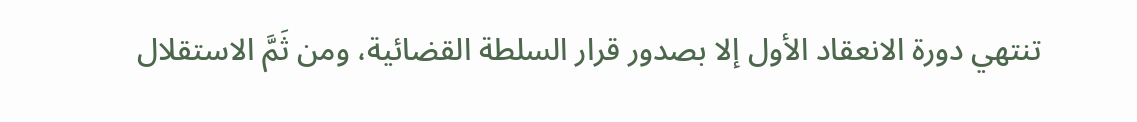تنتهي دورة الانعقاد الأول إلا بصدور قرار السلطة القضائية، ومن ثَمَّ الاستقلال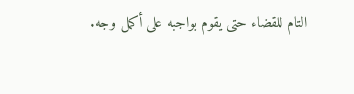التام للقضاء حتى يقوم بواجبه على أكمل وجه.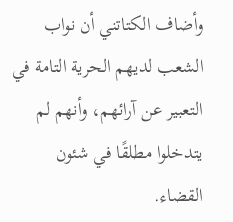وأضاف الكتاتني أن نواب الشعب لديهم الحرية التامة في التعبير عن آرائهم، وأنهم لم يتدخلوا مطلقًا في شئون القضاء.